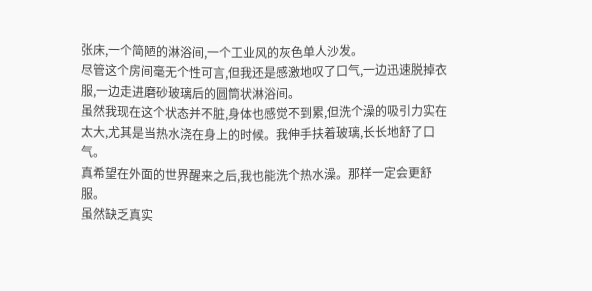张床,一个简陋的淋浴间,一个工业风的灰色单人沙发。
尽管这个房间毫无个性可言,但我还是感激地叹了口气,一边迅速脱掉衣服,一边走进磨砂玻璃后的圆筒状淋浴间。
虽然我现在这个状态并不脏,身体也感觉不到累,但洗个澡的吸引力实在太大,尤其是当热水浇在身上的时候。我伸手扶着玻璃,长长地舒了口气。
真希望在外面的世界醒来之后,我也能洗个热水澡。那样一定会更舒服。
虽然缺乏真实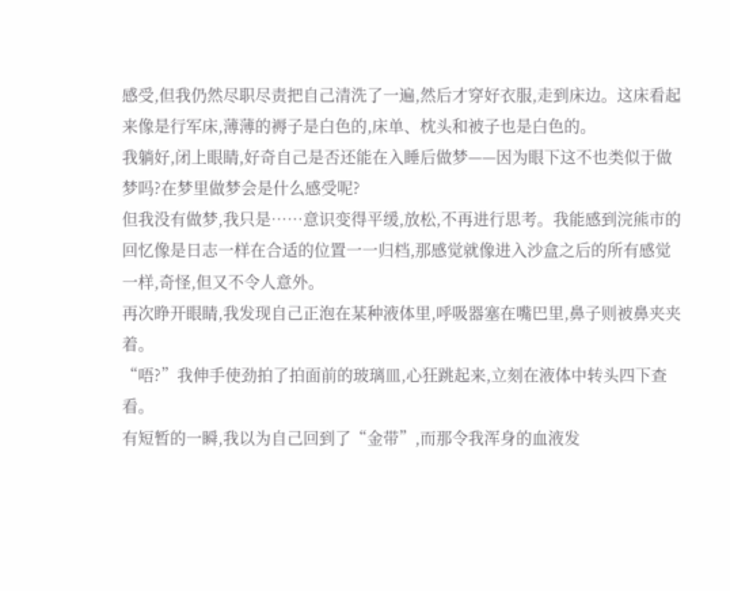感受,但我仍然尽职尽责把自己清洗了一遍,然后才穿好衣服,走到床边。这床看起来像是行军床,薄薄的褥子是白色的,床单、枕头和被子也是白色的。
我躺好,闭上眼睛,好奇自己是否还能在入睡后做梦——因为眼下这不也类似于做梦吗?在梦里做梦会是什么感受呢?
但我没有做梦,我只是……意识变得平缓,放松,不再进行思考。我能感到浣熊市的回忆像是日志一样在合适的位置一一归档,那感觉就像进入沙盒之后的所有感觉一样,奇怪,但又不令人意外。
再次睁开眼睛,我发现自己正泡在某种液体里,呼吸器塞在嘴巴里,鼻子则被鼻夹夹着。
“唔?”我伸手使劲拍了拍面前的玻璃皿,心狂跳起来,立刻在液体中转头四下查看。
有短暂的一瞬,我以为自己回到了“金带”,而那令我浑身的血液发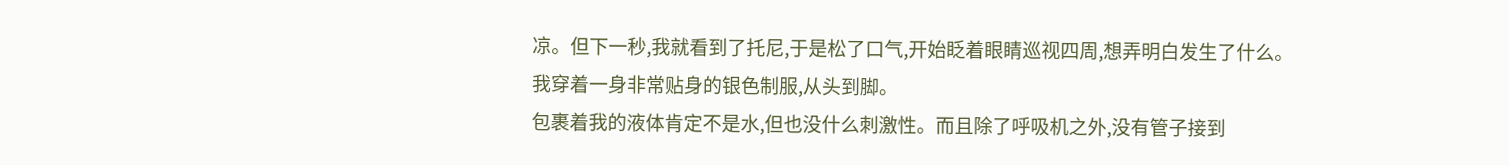凉。但下一秒,我就看到了托尼,于是松了口气,开始眨着眼睛巡视四周,想弄明白发生了什么。
我穿着一身非常贴身的银色制服,从头到脚。
包裹着我的液体肯定不是水,但也没什么刺激性。而且除了呼吸机之外,没有管子接到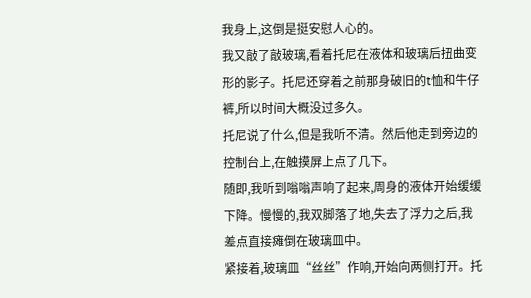我身上,这倒是挺安慰人心的。
我又敲了敲玻璃,看着托尼在液体和玻璃后扭曲变形的影子。托尼还穿着之前那身破旧的t恤和牛仔裤,所以时间大概没过多久。
托尼说了什么,但是我听不清。然后他走到旁边的控制台上,在触摸屏上点了几下。
随即,我听到嗡嗡声响了起来,周身的液体开始缓缓下降。慢慢的,我双脚落了地,失去了浮力之后,我差点直接瘫倒在玻璃皿中。
紧接着,玻璃皿“丝丝”作响,开始向两侧打开。托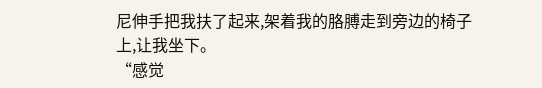尼伸手把我扶了起来,架着我的胳膊走到旁边的椅子上,让我坐下。
“感觉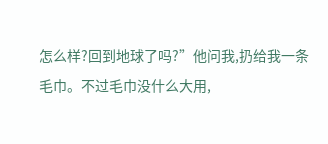怎么样?回到地球了吗?”他问我,扔给我一条毛巾。不过毛巾没什么大用,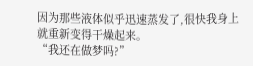因为那些液体似乎迅速蒸发了,很快我身上就重新变得干燥起来。
“我还在做梦吗?”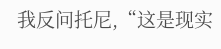我反问托尼,“这是现实